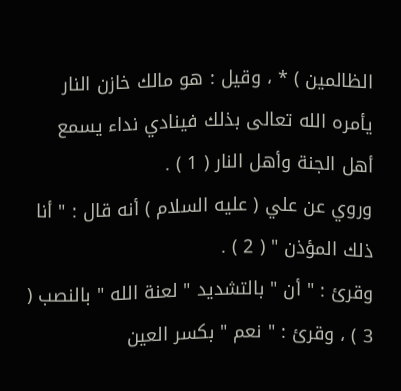الظالمين ) * ، وقيل : هو مالك خازن النار يأمره الله تعالى بذلك فينادي نداء يسمع
أهل الجنة وأهل النار ( 1 ) .
وروي عن علي ( عليه السلام ) أنه قال : " أنا ذلك المؤذن " ( 2 ) .
وقرئ : " أن " بالتشديد " لعنة الله " بالنصب ( 3 ) ، وقرئ : " نعم " بكسر العين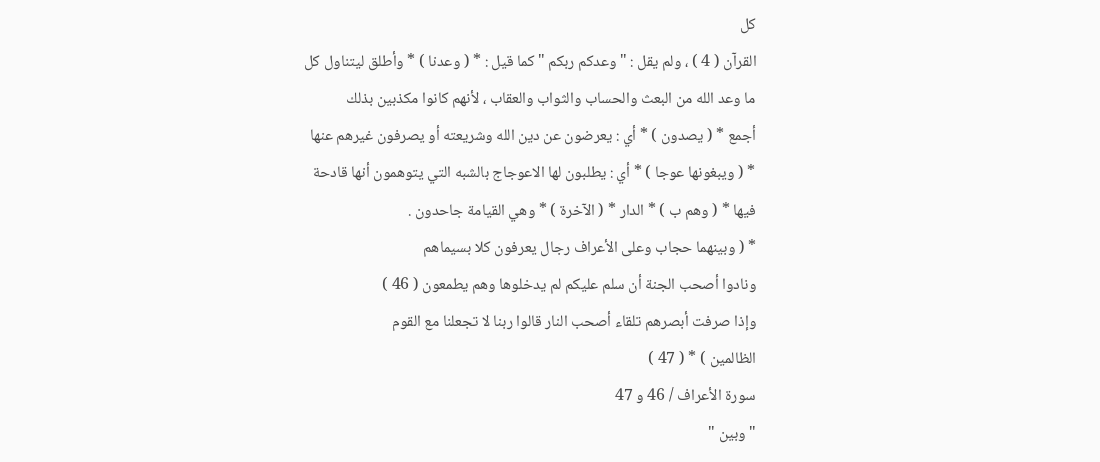كل
القرآن ( 4 ) ، ولم يقل : " وعدكم ربكم " كما قيل : * ( وعدنا ) * وأطلق ليتناول كل
ما وعد الله من البعث والحساب والثواب والعقاب ، لأنهم كانوا مكذبين بذلك
أجمع * ( يصدون ) * أي : يعرضون عن دين الله وشريعته أو يصرفون غيرهم عنها
* ( ويبغونها عوجا ) * أي : يطلبون لها الاعوجاج بالشبه التي يتوهمون أنها قادحة
فيها * ( وهم ب ) * الدار * ( الآخرة ) * وهي القيامة جاحدون .
* ( وبينهما حجاب وعلى الأعراف رجال يعرفون كلا بسيماهم
ونادوا أصحب الجنة أن سلم عليكم لم يدخلوها وهم يطمعون ( 46 )
وإذا صرفت أبصرهم تلقاء أصحب النار قالوا ربنا لا تجعلنا مع القوم
الظالمين ) * ( 47 )
سورة الأعراف / 46 و 47
" وبين "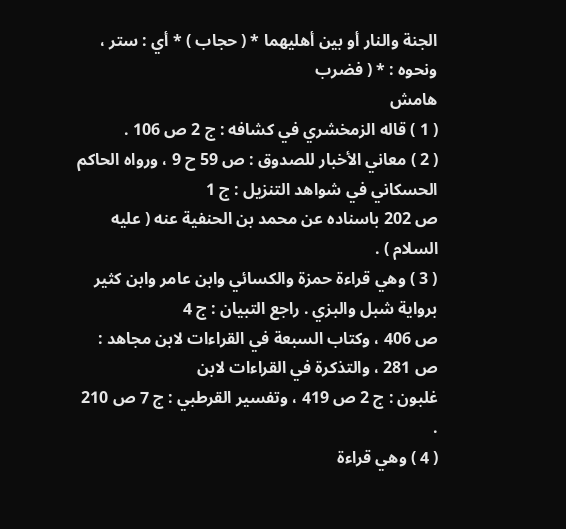الجنة والنار أو بين أهليهما * ( حجاب ) * أي : ستر ، ونحوه : * ( فضرب
هامش
( 1 ) قاله الزمخشري في كشافه : ج 2 ص 106 .
( 2 ) معاني الأخبار للصدوق : ص 59 ح 9 ، ورواه الحاكم الحسكاني في شواهد التنزيل : ج 1
ص 202 باسناده عن محمد بن الحنفية عنه ( عليه السلام ) .
( 3 ) وهي قراءة حمزة والكسائي وابن عامر وابن كثير برواية شبل والبزي . راجع التبيان : ج 4
ص 406 ، وكتاب السبعة في القراءات لابن مجاهد : ص 281 ، والتذكرة في القراءات لابن
غلبون : ج 2 ص 419 ، وتفسير القرطبي : ج 7 ص 210 .
( 4 ) وهي قراءة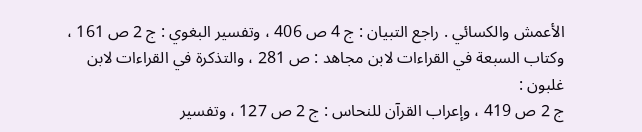الأعمش والكسائي . راجع التبيان : ج 4 ص 406 ، وتفسير البغوي : ج 2 ص 161 ،
وكتاب السبعة في القراءات لابن مجاهد : ص 281 ، والتذكرة في القراءات لابن غلبون :
ج 2 ص 419 ، وإعراب القرآن للنحاس : ج 2 ص 127 ، وتفسير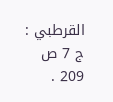القرطبي : ج 7 ص 209 .